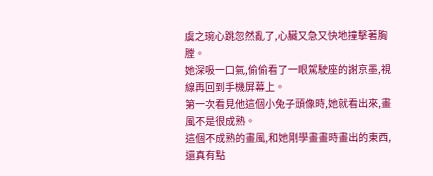虞之琬心跳忽然亂了,心臟又急又快地撞擊著胸膛。
她深吸一口氣,偷偷看了一眼駕駛座的謝京墨,視線再回到手機屏幕上。
第一次看見他這個小兔子頭像時,她就看出來,畫風不是很成熟。
這個不成熟的畫風,和她剛學畫畫時畫出的東西,還真有點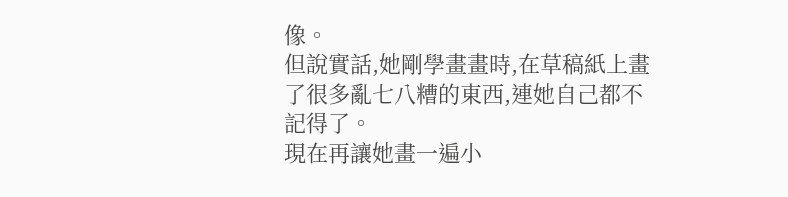像。
但說實話,她剛學畫畫時,在草稿紙上畫了很多亂七八糟的東西,連她自己都不記得了。
現在再讓她畫一遍小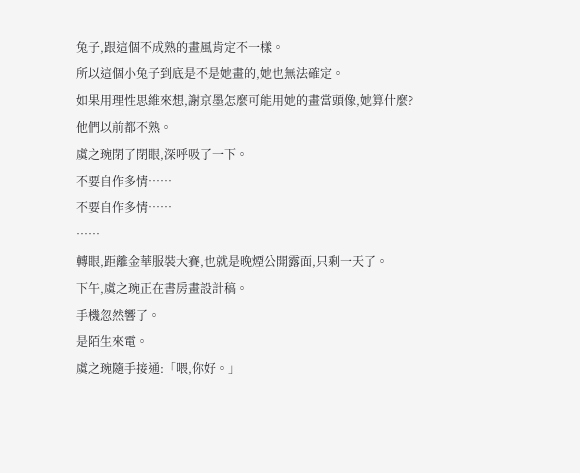兔子,跟這個不成熟的畫風肯定不一樣。
所以這個小兔子到底是不是她畫的,她也無法確定。
如果用理性思維來想,謝京墨怎麼可能用她的畫當頭像,她算什麼?
他們以前都不熟。
虞之琬閉了閉眼,深呼吸了一下。
不要自作多情……
不要自作多情……
……
轉眼,距離金華服裝大賽,也就是晚煙公開露面,只剩一天了。
下午,虞之琬正在書房畫設計稿。
手機忽然響了。
是陌生來電。
虞之琬隨手接通:「喂,你好。」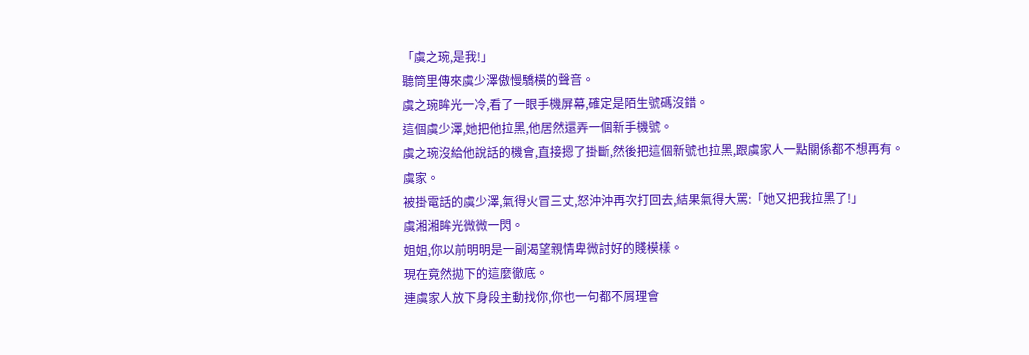「虞之琬,是我!」
聽筒里傳來虞少澤傲慢驕橫的聲音。
虞之琬眸光一冷,看了一眼手機屏幕,確定是陌生號碼沒錯。
這個虞少澤,她把他拉黑,他居然還弄一個新手機號。
虞之琬沒給他說話的機會,直接摁了掛斷,然後把這個新號也拉黑,跟虞家人一點關係都不想再有。
虞家。
被掛電話的虞少澤,氣得火冒三丈,怒沖沖再次打回去,結果氣得大罵:「她又把我拉黑了!」
虞湘湘眸光微微一閃。
姐姐,你以前明明是一副渴望親情卑微討好的賤模樣。
現在竟然拋下的這麼徹底。
連虞家人放下身段主動找你,你也一句都不屑理會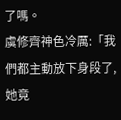了嗎。
虞修齊神色冷厲:「我們都主動放下身段了,她竟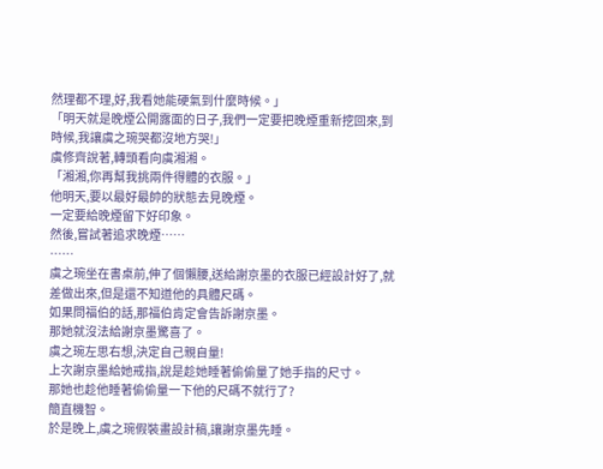然理都不理,好,我看她能硬氣到什麼時候。」
「明天就是晚煙公開露面的日子,我們一定要把晚煙重新挖回來,到時候,我讓虞之琬哭都沒地方哭!」
虞修齊說著,轉頭看向虞湘湘。
「湘湘,你再幫我挑兩件得體的衣服。」
他明天,要以最好最帥的狀態去見晚煙。
一定要給晚煙留下好印象。
然後,嘗試著追求晚煙……
……
虞之琬坐在書桌前,伸了個懶腰,送給謝京墨的衣服已經設計好了,就差做出來,但是還不知道他的具體尺碼。
如果問福伯的話,那福伯肯定會告訴謝京墨。
那她就沒法給謝京墨驚喜了。
虞之琬左思右想,決定自己親自量!
上次謝京墨給她戒指,說是趁她睡著偷偷量了她手指的尺寸。
那她也趁他睡著偷偷量一下他的尺碼不就行了?
簡直機智。
於是晚上,虞之琬假裝畫設計稿,讓謝京墨先睡。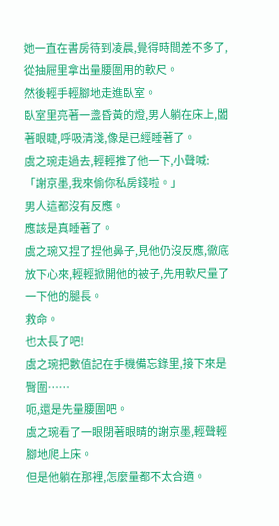她一直在書房待到凌晨,覺得時間差不多了,從抽屜里拿出量腰圍用的軟尺。
然後輕手輕腳地走進臥室。
臥室里亮著一盞昏黃的燈,男人躺在床上,闔著眼睫,呼吸清淺,像是已經睡著了。
虞之琬走過去,輕輕推了他一下,小聲喊:「謝京墨,我來偷你私房錢啦。」
男人這都沒有反應。
應該是真睡著了。
虞之琬又捏了捏他鼻子,見他仍沒反應,徹底放下心來,輕輕掀開他的被子,先用軟尺量了一下他的腿長。
救命。
也太長了吧!
虞之琬把數值記在手機備忘錄里,接下來是臀圍……
呃,還是先量腰圍吧。
虞之琬看了一眼閉著眼睛的謝京墨,輕聲輕腳地爬上床。
但是他躺在那裡,怎麼量都不太合適。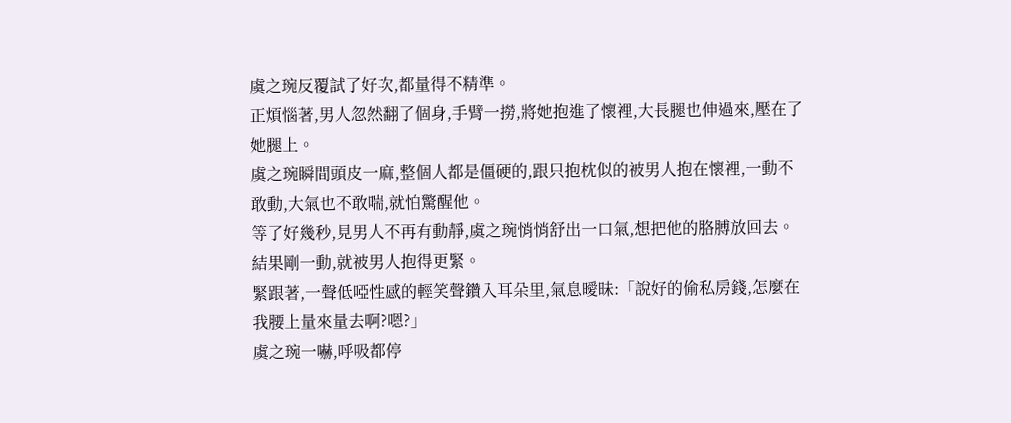虞之琬反覆試了好次,都量得不精準。
正煩惱著,男人忽然翻了個身,手臂一撈,將她抱進了懷裡,大長腿也伸過來,壓在了她腿上。
虞之琬瞬間頭皮一麻,整個人都是僵硬的,跟只抱枕似的被男人抱在懷裡,一動不敢動,大氣也不敢喘,就怕驚醒他。
等了好幾秒,見男人不再有動靜,虞之琬悄悄舒出一口氣,想把他的胳膊放回去。
結果剛一動,就被男人抱得更緊。
緊跟著,一聲低啞性感的輕笑聲鑽入耳朵里,氣息曖昧:「說好的偷私房錢,怎麼在我腰上量來量去啊?嗯?」
虞之琬一嚇,呼吸都停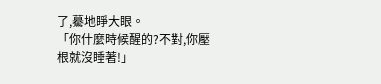了,驀地睜大眼。
「你什麼時候醒的?不對,你壓根就沒睡著!」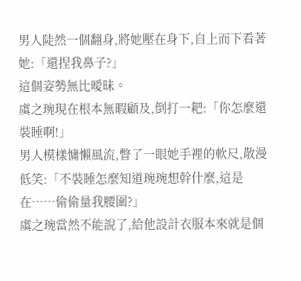男人陡然一個翻身,將她壓在身下,自上而下看著她:「還捏我鼻子?」
這個姿勢無比曖昧。
虞之琬現在根本無暇顧及,倒打一耙:「你怎麼還裝睡啊!」
男人模樣慵懶風流,瞥了一眼她手裡的軟尺,散漫低笑:「不裝睡怎麼知道琬琬想幹什麼,這是在……偷偷量我腰圍?」
虞之琬當然不能說了,給他設計衣服本來就是個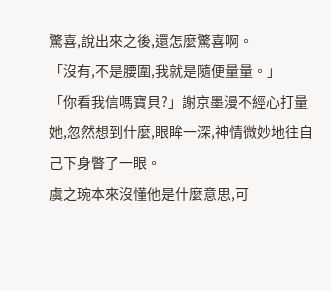驚喜,說出來之後,還怎麼驚喜啊。
「沒有,不是腰圍,我就是隨便量量。」
「你看我信嗎寶貝?」謝京墨漫不經心打量她,忽然想到什麼,眼眸一深,神情微妙地往自己下身瞥了一眼。
虞之琬本來沒懂他是什麼意思,可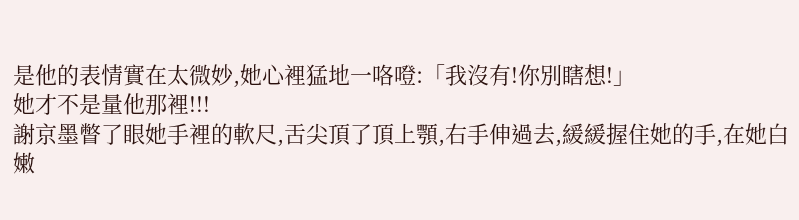是他的表情實在太微妙,她心裡猛地一咯噔:「我沒有!你別瞎想!」
她才不是量他那裡!!!
謝京墨瞥了眼她手裡的軟尺,舌尖頂了頂上顎,右手伸過去,緩緩握住她的手,在她白嫩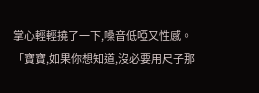掌心輕輕撓了一下,嗓音低啞又性感。
「寶寶,如果你想知道,沒必要用尺子那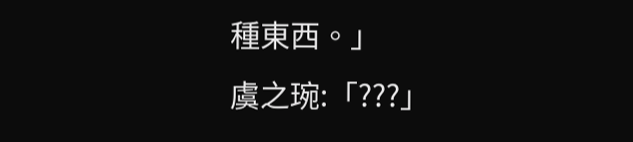種東西。」
虞之琬:「???」